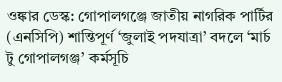ওঙ্কার ডেস্ক: গোপালগঞ্জে জাতীয় নাগরিক পার্টির (এনসিপি) শান্তিপূর্ণ ‘জুলাই পদযাত্রা’ বদলে ‘মার্চ টু গোপালগঞ্জ’ কর্মসূচি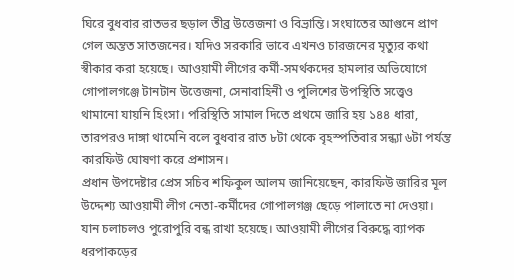ঘিরে বুধবার রাতভর ছড়াল তীব্র উত্তেজনা ও বিভ্রান্তি। সংঘাতের আগুনে প্রাণ গেল অন্তত সাতজনের। যদিও সরকারি ভাবে এখনও চারজনের মৃত্যুর কথা স্বীকার করা হয়েছে। আওয়ামী লীগের কর্মী-সমর্থকদের হামলার অভিযোগে গোপালগঞ্জে টানটান উত্তেজনা, সেনাবাহিনী ও পুলিশের উপস্থিতি সত্ত্বেও থামানো যায়নি হিংসা। পরিস্থিতি সামাল দিতে প্রথমে জারি হয় ১৪৪ ধারা, তারপরও দাঙ্গা থামেনি বলে বুধবার রাত ৮টা থেকে বৃহস্পতিবার সন্ধ্যা ৬টা পর্যন্ত কারফিউ ঘোষণা করে প্রশাসন।
প্রধান উপদেষ্টার প্রেস সচিব শফিকুল আলম জানিয়েছেন, কারফিউ জারির মূল উদ্দেশ্য আওয়ামী লীগ নেতা-কর্মীদের গোপালগঞ্জ ছেড়ে পালাতে না দেওয়া। যান চলাচলও পুরোপুরি বন্ধ রাখা হয়েছে। আওয়ামী লীগের বিরুদ্ধে ব্যাপক ধরপাকড়ের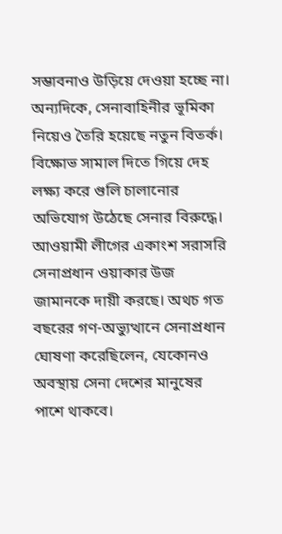সম্ভাবনাও উড়িয়ে দেওয়া হচ্ছে না। অন্যদিকে, সেনাবাহিনীর ভূমিকা নিয়েও তৈরি হয়েছে নতুন বিতর্ক। বিক্ষোভ সামাল দিতে গিয়ে দেহ লক্ষ্য করে গুলি চালানোর অভিযোগ উঠেছে সেনার বিরুদ্ধে। আওয়ামী লীগের একাংশ সরাসরি সেনাপ্রধান ওয়াকার উজ জামানকে দায়ী করছে। অথচ গত বছরের গণ-অভ্যুত্থানে সেনাপ্রধান ঘোষণা করেছিলেন, যেকোনও অবস্থায় সেনা দেশের মানুষের পাশে থাকবে।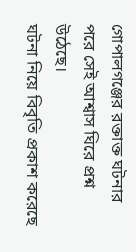গোপালগঞ্জের রক্তাক্ত ঘটনার পরে সেই আশ্বাস ঘিরে প্রশ্ন উঠেছে।
ঘটনা নিয়ে বিবৃতি প্রকাশ করেছে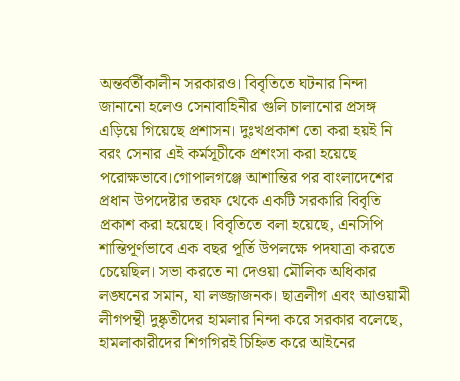অন্তর্বর্তীকালীন সরকারও। বিবৃতিতে ঘটনার নিন্দা জানানো হলেও সেনাবাহিনীর গুলি চালানোর প্রসঙ্গ এড়িয়ে গিয়েছে প্রশাসন। দুঃখপ্রকাশ তো করা হয়ই নি বরং সেনার এই কর্মসূচীকে প্রশংসা করা হয়েছে পরোক্ষভাবে।গোপালগঞ্জে আশান্তির পর বাংলাদেশের প্রধান উপদেষ্টার তরফ থেকে একটি সরকারি বিবৃতি প্রকাশ করা হয়েছে। বিবৃতিতে বলা হয়েছে, এনসিপি শান্তিপূর্ণভাবে এক বছর পূর্তি উপলক্ষে পদযাত্রা করতে চেয়েছিল। সভা করতে না দেওয়া মৌলিক অধিকার লঙ্ঘনের সমান, যা লজ্জাজনক। ছাত্রলীগ এবং আওয়ামী লীগপন্থী দুষ্কৃতীদের হামলার নিন্দা করে সরকার বলেছে, হামলাকারীদের শিগগিরই চিহ্নিত করে আইনের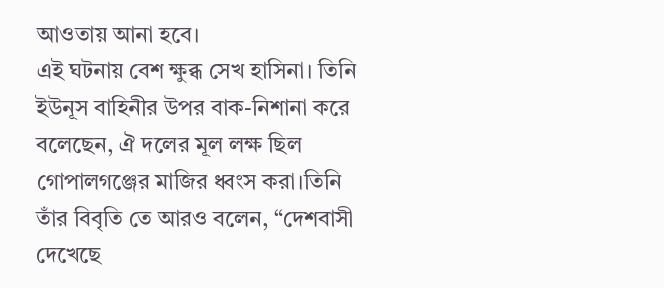আওতায় আনা হবে।
এই ঘটনায় বেশ ক্ষুব্ধ সেখ হাসিনা। তিনি ইউনূস বাহিনীর উপর বাক-নিশানা করে বলেছেন, ঐ দলের মূল লক্ষ ছিল গোপালগঞ্জের মাজির ধ্বংস করা।তিনি তাঁর বিবৃতি তে আরও বলেন, “দেশবাসী দেখেছে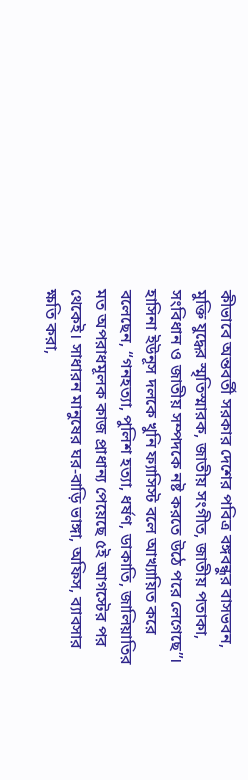কীভাবে অন্তবর্তী সরকার দেশের পবিত্র বঙ্গবন্ধুর বাসভবন, মুক্তি যুদ্ধের স্মৃতিস্মারক, জাতীয় সংগীত, জাতীয় পতাকা, সংবিধান ও জাতীয় সম্পদকে নষ্ট করতে উঠে পরে লেগেছে”। হাসিনা ইউনূস দলকে খুনি ফ্যাসিস্ট বলে আখ্যায়িত করে বলেছেন, “গনহত্যা, পুলিশ হত্যা, ধর্ষণ, ডাকাতি, জালিয়াতির মত অপরাধমূলক কাজ প্রাধান্য পেয়েছে ৫ই আগস্টের পর থেকেই। সাধারন মানুষের ঘর-বাড়ি ভাঙ্গা, অফিস, ব্যাবসার ক্ষতি করা,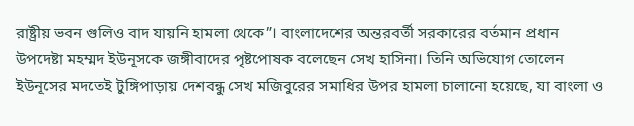রাষ্ট্রীয় ভবন গুলিও বাদ যায়নি হামলা থেকে”। বাংলাদেশের অন্তরবর্তী সরকারের বর্তমান প্রধান উপদেষ্টা মহম্মদ ইউনূসকে জঙ্গীবাদের পৃষ্টপোষক বলেছেন সেখ হাসিনা। তিনি অভিযোগ তোলেন ইউনূসের মদতেই টুঙ্গিপাড়ায় দেশবন্ধু সেখ মজিবুরের সমাধির উপর হামলা চালানো হয়েছে, যা বাংলা ও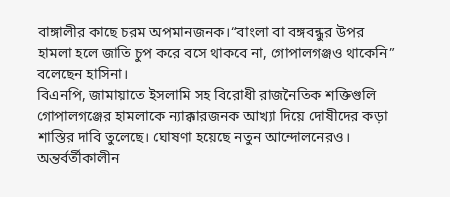বাঙ্গালীর কাছে চরম অপমানজনক।“বাংলা বা বঙ্গবন্ধুর উপর হামলা হলে জাতি চুপ করে বসে থাকবে না, গোপালগঞ্জও থাকেনি” বলেছেন হাসিনা।
বিএনপি, জামায়াতে ইসলামি সহ বিরোধী রাজনৈতিক শক্তিগুলি গোপালগঞ্জের হামলাকে ন্যাক্কারজনক আখ্যা দিয়ে দোষীদের কড়া শাস্তির দাবি তুলেছে। ঘোষণা হয়েছে নতুন আন্দোলনেরও। অন্তর্বর্তীকালীন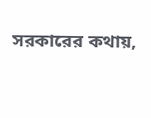সরকারের কথায়,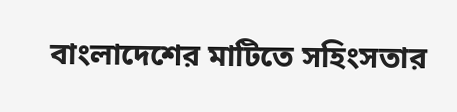বাংলাদেশের মাটিতে সহিংসতার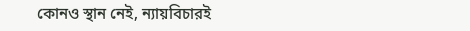কোনও স্থান নেই, ন্যায়বিচারই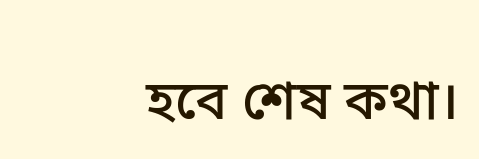হবে শেষ কথা।